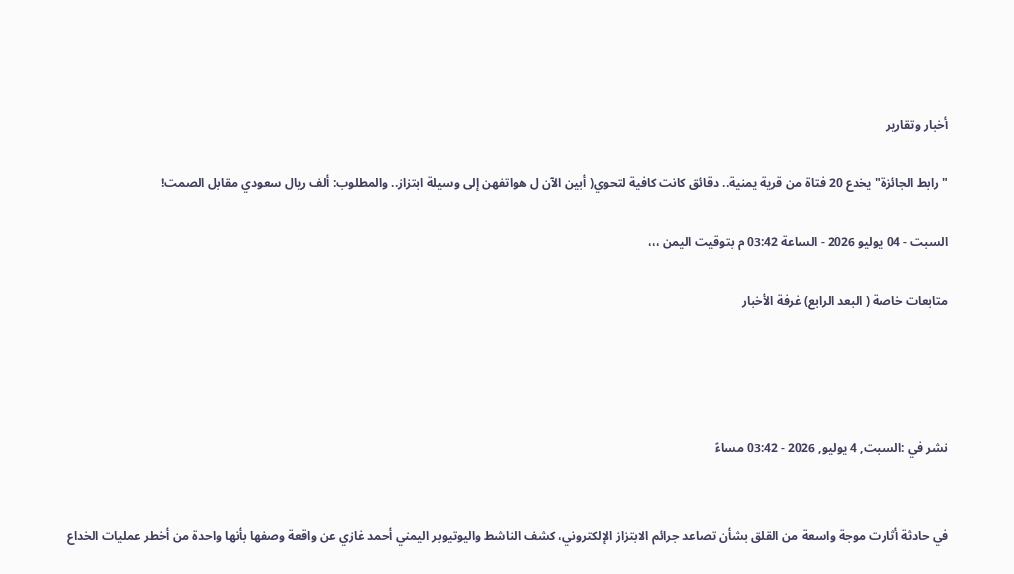أخبار وتقارير

"رابط الجائزة" يخدع 20 فتاة من قرية يمنية.. دقائق كانت كافية لتحوي( أبين الآن ل هواتفهن إلى وسيلة ابتزاز.. والمطلوب: ألف ريال سعودي مقابل الصمت!

السبت - 04 يوليو 2026 - الساعة 03:42 م بتوقيت اليمن ،،،

متابعات خاصة ( البعد الرابع) غرفة الأخبار




نشر في :السبت, 4 يوليو, 2026 - 03:42 مساءً


في حادثة أثارت موجة واسعة من القلق بشأن تصاعد جرائم الابتزاز الإلكتروني، كشف الناشط واليوتيوبر اليمني أحمد غازي عن واقعة وصفها بأنها واحدة من أخطر عمليات الخداع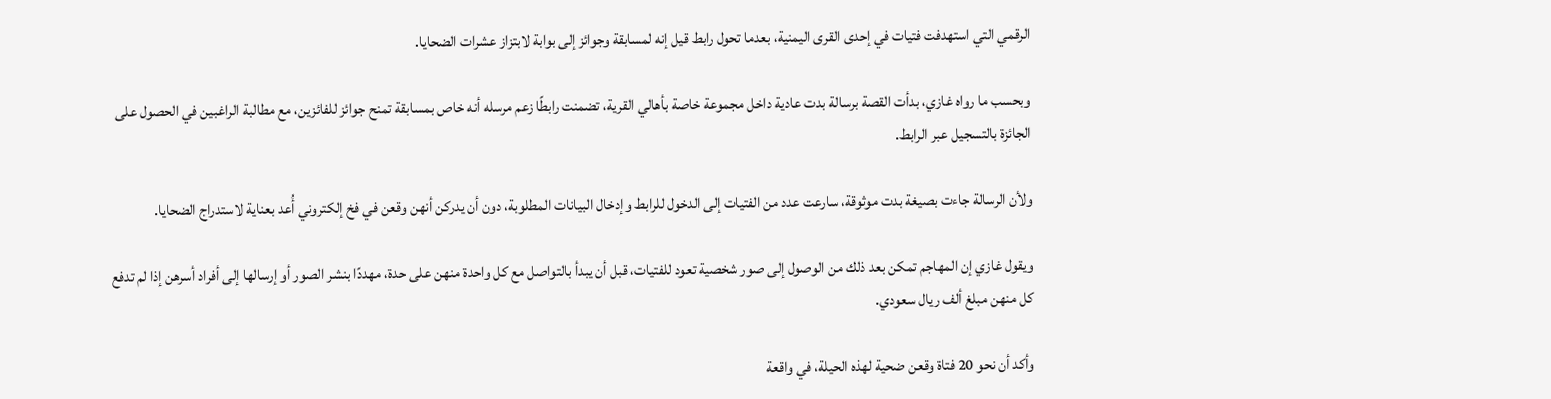الرقمي التي استهدفت فتيات في إحدى القرى اليمنية، بعدما تحول رابط قيل إنه لمسابقة وجوائز إلى بوابة لابتزاز عشرات الضحايا.

وبحسب ما رواه غازي، بدأت القصة برسالة بدت عادية داخل مجموعة خاصة بأهالي القرية، تضمنت رابطًا زعم مرسله أنه خاص بمسابقة تمنح جوائز للفائزين، مع مطالبة الراغبين في الحصول على الجائزة بالتسجيل عبر الرابط.

ولأن الرسالة جاءت بصيغة بدت موثوقة، سارعت عدد من الفتيات إلى الدخول للرابط وإدخال البيانات المطلوبة، دون أن يدركن أنهن وقعن في فخ إلكتروني أُعد بعناية لاستدراج الضحايا.

ويقول غازي إن المهاجم تمكن بعد ذلك من الوصول إلى صور شخصية تعود للفتيات، قبل أن يبدأ بالتواصل مع كل واحدة منهن على حدة، مهددًا بنشر الصور أو إرسالها إلى أفراد أسرهن إذا لم تدفع كل منهن مبلغ ألف ريال سعودي.

وأكد أن نحو 20 فتاة وقعن ضحية لهذه الحيلة، في واقعة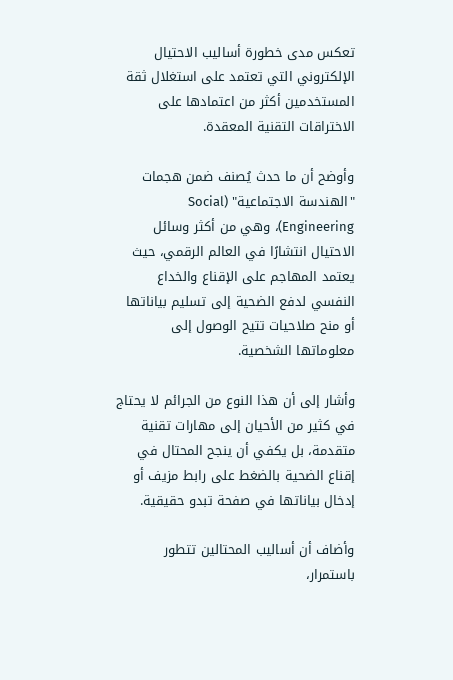تعكس مدى خطورة أساليب الاحتيال الإلكتروني التي تعتمد على استغلال ثقة المستخدمين أكثر من اعتمادها على الاختراقات التقنية المعقدة.

وأوضح أن ما حدث يُصنف ضمن هجمات "الهندسة الاجتماعية" (Social Engineering)، وهي من أكثر وسائل الاحتيال انتشارًا في العالم الرقمي، حيث يعتمد المهاجم على الإقناع والخداع النفسي لدفع الضحية إلى تسليم بياناتها أو منح صلاحيات تتيح الوصول إلى معلوماتها الشخصية.

وأشار إلى أن هذا النوع من الجرائم لا يحتاج في كثير من الأحيان إلى مهارات تقنية متقدمة، بل يكفي أن ينجح المحتال في إقناع الضحية بالضغط على رابط مزيف أو إدخال بياناتها في صفحة تبدو حقيقية.

وأضاف أن أساليب المحتالين تتطور باستمرار،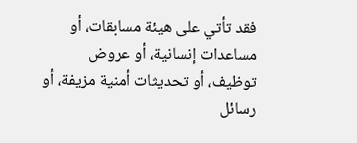فقد تأتي على هيئة مسابقات، أو مساعدات إنسانية، أو عروض توظيف، أو تحديثات أمنية مزيفة، أو رسائل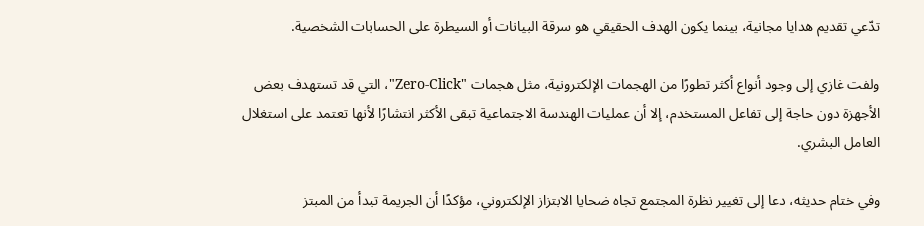تدّعي تقديم هدايا مجانية، بينما يكون الهدف الحقيقي هو سرقة البيانات أو السيطرة على الحسابات الشخصية.

ولفت غازي إلى وجود أنواع أكثر تطورًا من الهجمات الإلكترونية، مثل هجمات "Zero-Click"، التي قد تستهدف بعض الأجهزة دون حاجة إلى تفاعل المستخدم، إلا أن عمليات الهندسة الاجتماعية تبقى الأكثر انتشارًا لأنها تعتمد على استغلال العامل البشري.

وفي ختام حديثه، دعا إلى تغيير نظرة المجتمع تجاه ضحايا الابتزاز الإلكتروني، مؤكدًا أن الجريمة تبدأ من المبتز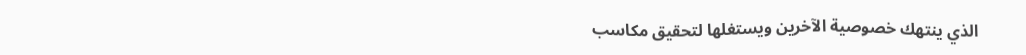الذي ينتهك خصوصية الآخرين ويستغلها لتحقيق مكاسب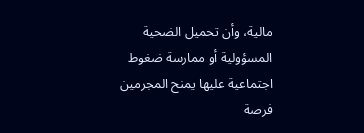مالية، وأن تحميل الضحية المسؤولية أو ممارسة ضغوط اجتماعية عليها يمنح المجرمين فرصة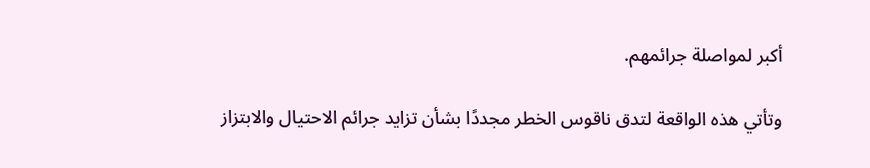أكبر لمواصلة جرائمهم.

وتأتي هذه الواقعة لتدق ناقوس الخطر مجددًا بشأن تزايد جرائم الاحتيال والابتزاز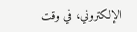الإلكتروني، في وقت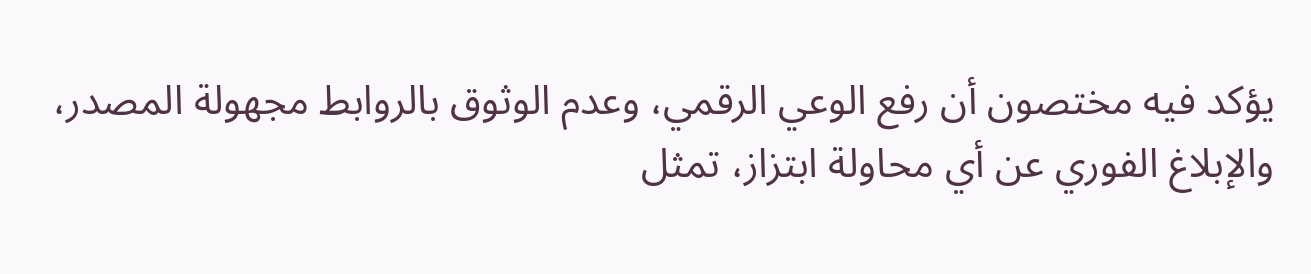يؤكد فيه مختصون أن رفع الوعي الرقمي، وعدم الوثوق بالروابط مجهولة المصدر، والإبلاغ الفوري عن أي محاولة ابتزاز، تمثل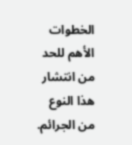الخطوات الأهم للحد من انتشار هذا النوع من الجرائم.